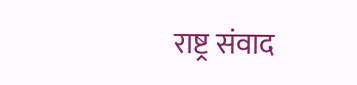राष्ट्र संवाद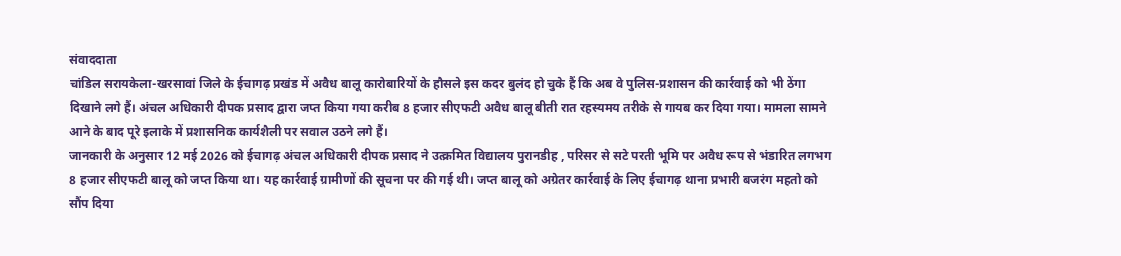संवाददाता
चांडिल सरायकेला-खरसावां जिले के ईचागढ़ प्रखंड में अवैध बालू कारोबारियों के हौसले इस कदर बुलंद हो चुके हैं कि अब वे पुलिस-प्रशासन की कार्रवाई को भी ठेंगा दिखाने लगे हैं। अंचल अधिकारी दीपक प्रसाद द्वारा जप्त किया गया करीब 8 हजार सीएफटी अवैध बालू बीती रात रहस्यमय तरीके से गायब कर दिया गया। मामला सामने आने के बाद पूरे इलाके में प्रशासनिक कार्यशैली पर सवाल उठने लगे हैं।
जानकारी के अनुसार 12 मई 2026 को ईचागढ़ अंचल अधिकारी दीपक प्रसाद ने उत्क्रमित विद्यालय पुरानडीह , परिसर से सटे परती भूमि पर अवैध रूप से भंडारित लगभग 8 हजार सीएफटी बालू को जप्त किया था। यह कार्रवाई ग्रामीणों की सूचना पर की गई थी। जप्त बालू को अग्रेतर कार्रवाई के लिए ईचागढ़ थाना प्रभारी बजरंग महतो को सौंप दिया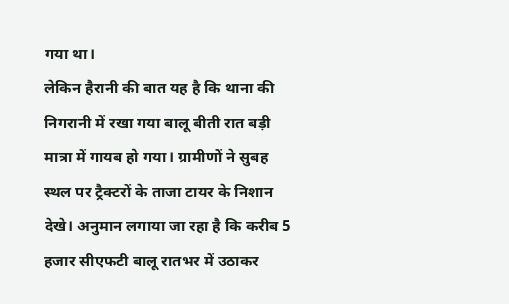गया था।
लेकिन हैरानी की बात यह है कि थाना की निगरानी में रखा गया बालू बीती रात बड़ी मात्रा में गायब हो गया। ग्रामीणों ने सुबह स्थल पर ट्रैक्टरों के ताजा टायर के निशान देखे। अनुमान लगाया जा रहा है कि करीब 5 हजार सीएफटी बालू रातभर में उठाकर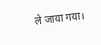ले जाया गया।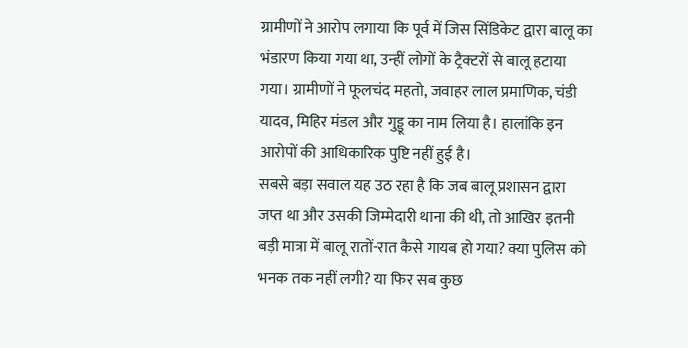ग्रामीणों ने आरोप लगाया कि पूर्व में जिस सिंडिकेट द्वारा बालू का भंडारण किया गया था, उन्हीं लोगों के ट्रैक्टरों से बालू हटाया गया। ग्रामीणों ने फूलचंद महतो, जवाहर लाल प्रमाणिक, चंडी यादव, मिहिर मंडल और गुड्डू का नाम लिया है। हालांकि इन आरोपों की आधिकारिक पुष्टि नहीं हुई है।
सबसे बड़ा सवाल यह उठ रहा है कि जब बालू प्रशासन द्वारा जप्त था और उसकी जिम्मेदारी थाना की थी, तो आखिर इतनी बड़ी मात्रा में बालू रातों-रात कैसे गायब हो गया? क्या पुलिस को भनक तक नहीं लगी? या फिर सब कुछ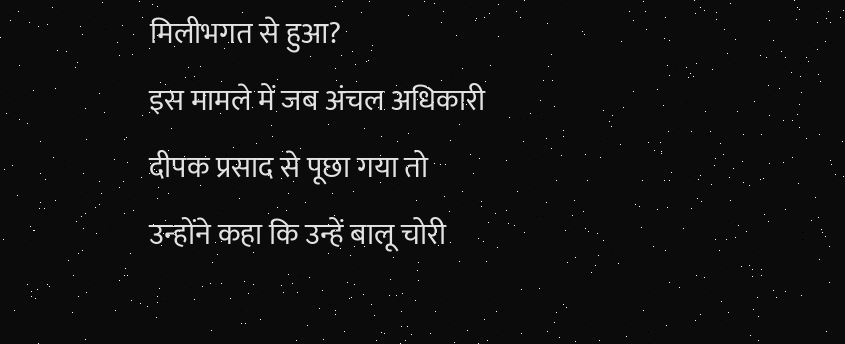मिलीभगत से हुआ?
इस मामले में जब अंचल अधिकारी दीपक प्रसाद से पूछा गया तो उन्होंने कहा कि उन्हें बालू चोरी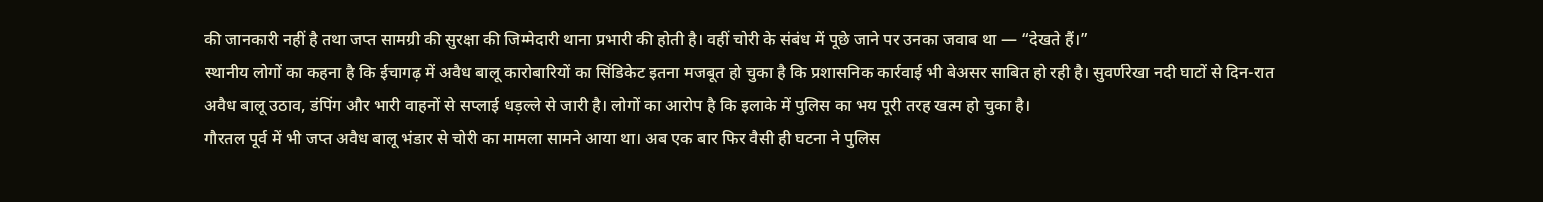की जानकारी नहीं है तथा जप्त सामग्री की सुरक्षा की जिम्मेदारी थाना प्रभारी की होती है। वहीं चोरी के संबंध में पूछे जाने पर उनका जवाब था — “देखते हैं।”
स्थानीय लोगों का कहना है कि ईचागढ़ में अवैध बालू कारोबारियों का सिंडिकेट इतना मजबूत हो चुका है कि प्रशासनिक कार्रवाई भी बेअसर साबित हो रही है। सुवर्णरेखा नदी घाटों से दिन-रात अवैध बालू उठाव, डंपिंग और भारी वाहनों से सप्लाई धड़ल्ले से जारी है। लोगों का आरोप है कि इलाके में पुलिस का भय पूरी तरह खत्म हो चुका है।
गौरतल पूर्व में भी जप्त अवैध बालू भंडार से चोरी का मामला सामने आया था। अब एक बार फिर वैसी ही घटना ने पुलिस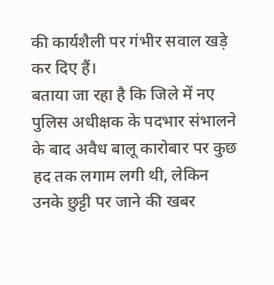की कार्यशैली पर गंभीर सवाल खड़े कर दिए हैं।
बताया जा रहा है कि जिले में नए पुलिस अधीक्षक के पदभार संभालने के बाद अवैध बालू कारोबार पर कुछ हद तक लगाम लगी थी, लेकिन उनके छुट्टी पर जाने की खबर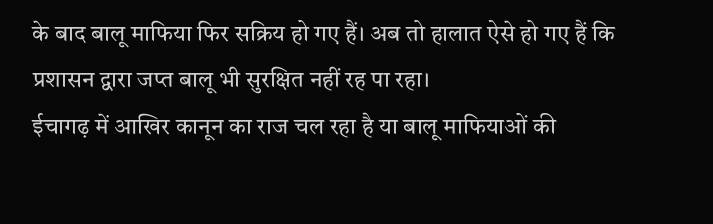के बाद बालू माफिया फिर सक्रिय हो गए हैं। अब तो हालात ऐसे हो गए हैं कि प्रशासन द्वारा जप्त बालू भी सुरक्षित नहीं रह पा रहा।
ईचागढ़ में आखिर कानून का राज चल रहा है या बालू माफियाओं की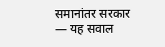समानांतर सरकार — यह सवाल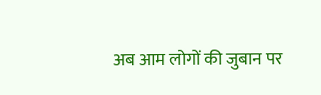अब आम लोगों की जुबान पर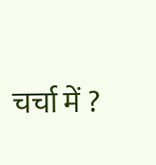चर्चा में ?